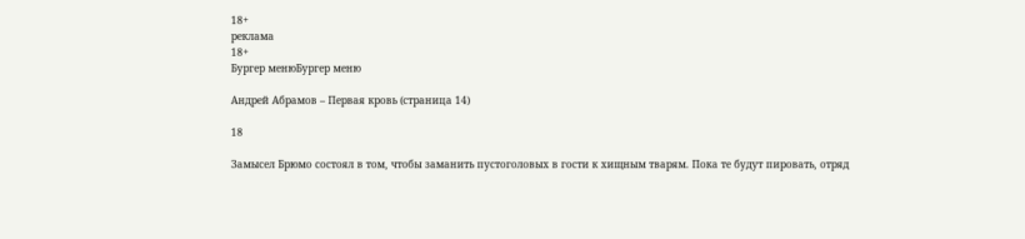18+
реклама
18+
Бургер менюБургер меню

Андрей Абрамов – Первая кровь (страница 14)

18

Замысел Брюмо состоял в том, чтобы заманить пустоголовых в гости к хищным тварям. Пока те будут пировать, отряд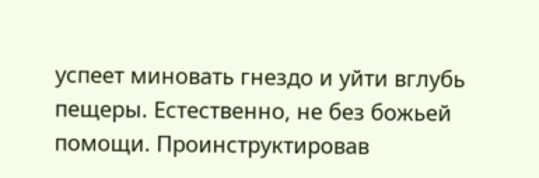успеет миновать гнездо и уйти вглубь пещеры. Естественно, не без божьей помощи. Проинструктировав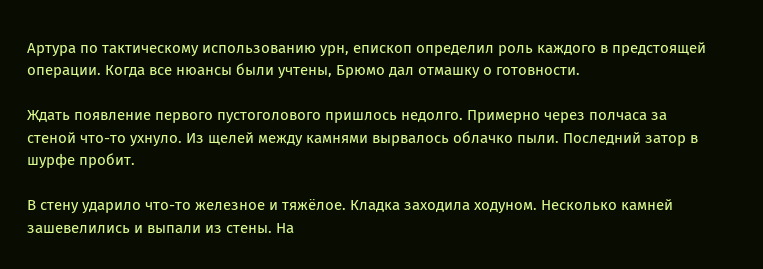Артура по тактическому использованию урн, епископ определил роль каждого в предстоящей операции. Когда все нюансы были учтены, Брюмо дал отмашку о готовности.

Ждать появление первого пустоголового пришлось недолго. Примерно через полчаса за стеной что-то ухнуло. Из щелей между камнями вырвалось облачко пыли. Последний затор в шурфе пробит.

В стену ударило что-то железное и тяжёлое. Кладка заходила ходуном. Несколько камней зашевелились и выпали из стены. На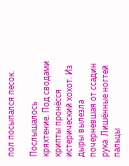пол посыпался песок.

Послышалось кряхтение. Под сводами крипты пронёсся истерический хохот. Из дыры вылезла почерневшая от ссадин рука. Лишённые ногтей пальцы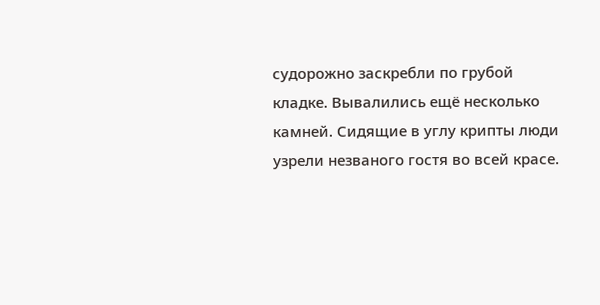судорожно заскребли по грубой кладке. Вывалились ещё несколько камней. Сидящие в углу крипты люди узрели незваного гостя во всей красе.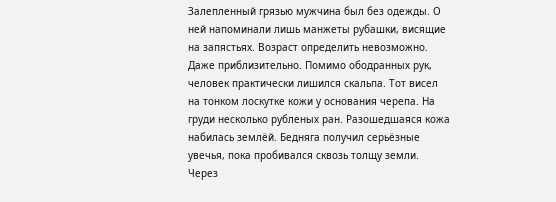Залепленный грязью мужчина был без одежды. О ней напоминали лишь манжеты рубашки, висящие на запястьях. Возраст определить невозможно. Даже приблизительно. Помимо ободранных рук, человек практически лишился скальпа. Тот висел на тонком лоскутке кожи у основания черепа. На груди несколько рубленых ран. Разошедшаяся кожа набилась землёй. Бедняга получил серьёзные увечья, пока пробивался сквозь толщу земли. Через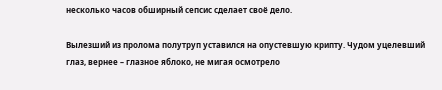несколько часов обширный сепсис сделает своё дело.

Вылезший из пролома полутруп уставился на опустевшую крипту. Чудом уцелевший глаз, вернее – глазное яблоко, не мигая осмотрело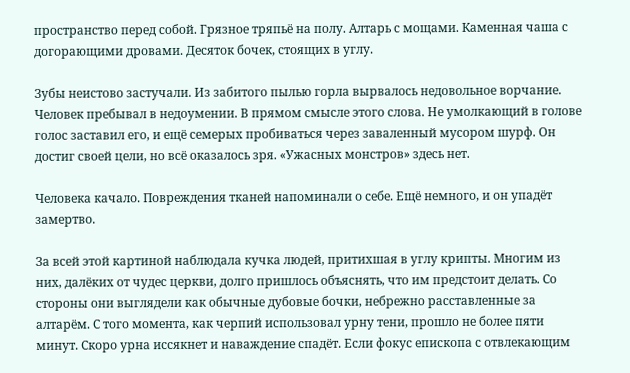пространство перед собой. Грязное тряпьё на полу. Алтарь с мощами. Каменная чаша с догорающими дровами. Десяток бочек, стоящих в углу.

Зубы неистово застучали. Из забитого пылью горла вырвалось недовольное ворчание. Человек пребывал в недоумении. В прямом смысле этого слова. Не умолкающий в голове голос заставил его, и ещё семерых пробиваться через заваленный мусором шурф. Он достиг своей цели, но всё оказалось зря. «Ужасных монстров» здесь нет.

Человека качало. Повреждения тканей напоминали о себе. Ещё немного, и он упадёт замертво.

За всей этой картиной наблюдала кучка людей, притихшая в углу крипты. Многим из них, далёких от чудес церкви, долго пришлось объяснять, что им предстоит делать. Со стороны они выглядели как обычные дубовые бочки, небрежно расставленные за алтарём. С того момента, как черпий использовал урну тени, прошло не более пяти минут. Скоро урна иссякнет и наваждение спадёт. Если фокус епископа с отвлекающим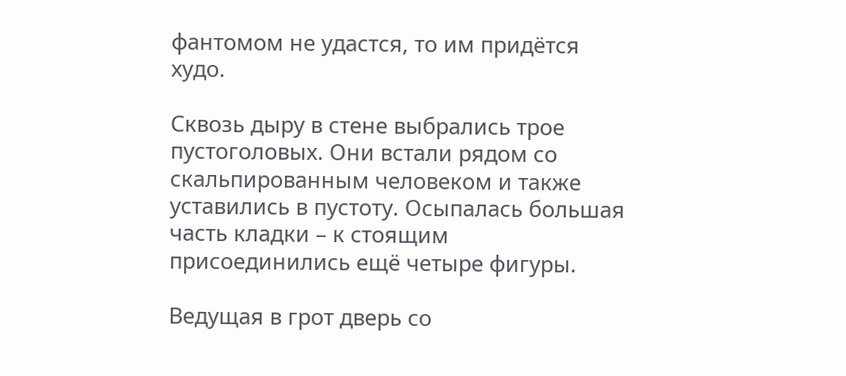фантомом не удастся, то им придётся худо.

Сквозь дыру в стене выбрались трое пустоголовых. Они встали рядом со скальпированным человеком и также уставились в пустоту. Осыпалась большая часть кладки – к стоящим присоединились ещё четыре фигуры.

Ведущая в грот дверь со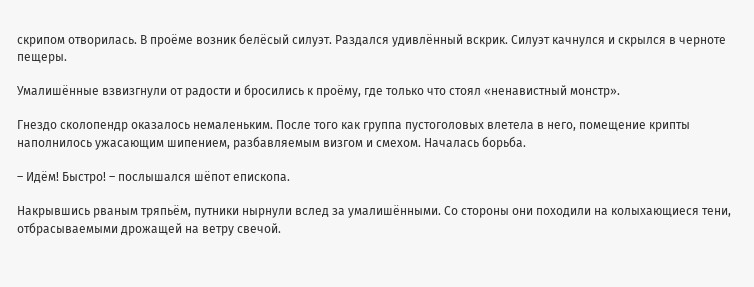скрипом отворилась. В проёме возник белёсый силуэт. Раздался удивлённый вскрик. Силуэт качнулся и скрылся в черноте пещеры.

Умалишённые взвизгнули от радости и бросились к проёму, где только что стоял «ненавистный монстр».

Гнездо сколопендр оказалось немаленьким. После того как группа пустоголовых влетела в него, помещение крипты наполнилось ужасающим шипением, разбавляемым визгом и смехом. Началась борьба.

– Идём! Быстро! – послышался шёпот епископа.

Накрывшись рваным тряпьём, путники нырнули вслед за умалишёнными. Со стороны они походили на колыхающиеся тени, отбрасываемыми дрожащей на ветру свечой.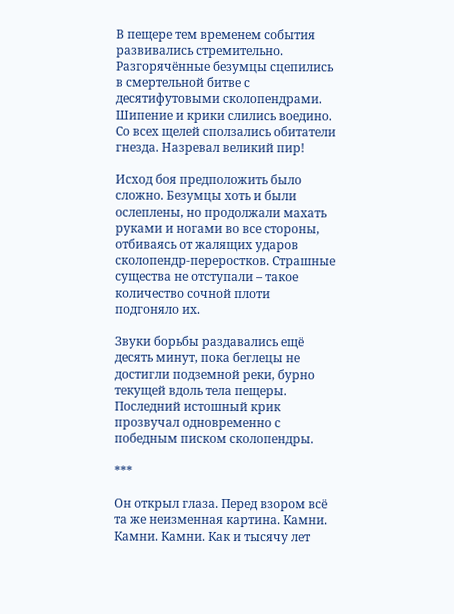В пещере тем временем события развивались стремительно. Разгорячённые безумцы сцепились в смертельной битве с десятифутовыми сколопендрами. Шипение и крики слились воедино. Со всех щелей сползались обитатели гнезда. Назревал великий пир!

Исход боя предположить было сложно. Безумцы хоть и были ослеплены, но продолжали махать руками и ногами во все стороны, отбиваясь от жалящих ударов сколопендр-переростков. Страшные существа не отступали – такое количество сочной плоти подгоняло их.

Звуки борьбы раздавались ещё десять минут, пока беглецы не достигли подземной реки, бурно текущей вдоль тела пещеры. Последний истошный крик прозвучал одновременно с победным писком сколопендры.

***

Он открыл глаза. Перед взором всё та же неизменная картина. Камни. Камни. Камни. Как и тысячу лет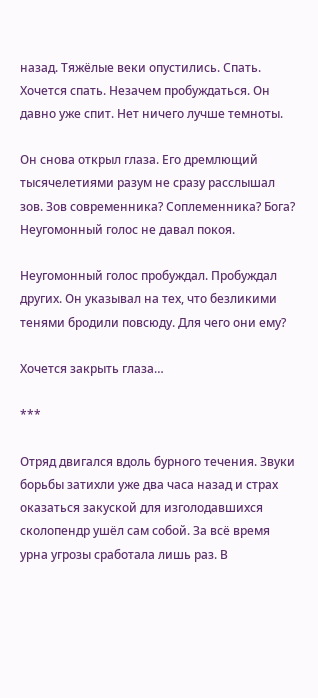назад. Тяжёлые веки опустились. Спать. Хочется спать. Незачем пробуждаться. Он давно уже спит. Нет ничего лучше темноты.

Он снова открыл глаза. Его дремлющий тысячелетиями разум не сразу расслышал зов. Зов современника? Соплеменника? Бога? Неугомонный голос не давал покоя.

Неугомонный голос пробуждал. Пробуждал других. Он указывал на тех, что безликими тенями бродили повсюду. Для чего они ему?

Хочется закрыть глаза…

***

Отряд двигался вдоль бурного течения. Звуки борьбы затихли уже два часа назад и страх оказаться закуской для изголодавшихся сколопендр ушёл сам собой. За всё время урна угрозы сработала лишь раз. В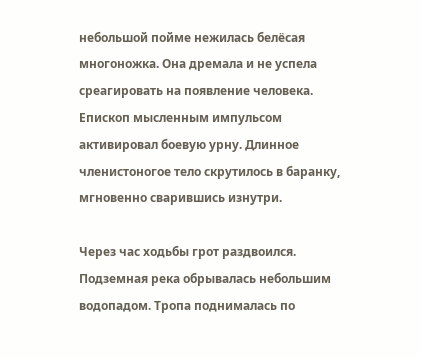небольшой пойме нежилась белёсая многоножка. Она дремала и не успела среагировать на появление человека. Епископ мысленным импульсом активировал боевую урну. Длинное членистоногое тело скрутилось в баранку, мгновенно сварившись изнутри.

Через час ходьбы грот раздвоился. Подземная река обрывалась небольшим водопадом. Тропа поднималась по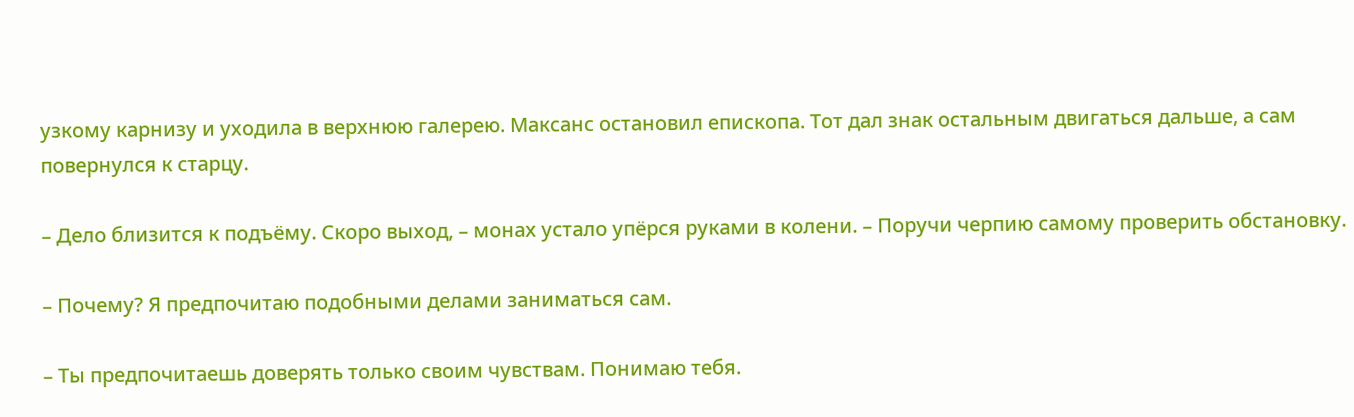узкому карнизу и уходила в верхнюю галерею. Максанс остановил епископа. Тот дал знак остальным двигаться дальше, а сам повернулся к старцу.

– Дело близится к подъёму. Скоро выход, – монах устало упёрся руками в колени. – Поручи черпию самому проверить обстановку.

– Почему? Я предпочитаю подобными делами заниматься сам.

– Ты предпочитаешь доверять только своим чувствам. Понимаю тебя.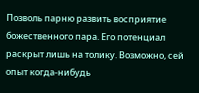Позволь парню развить восприятие божественного пара. Его потенциал раскрыт лишь на толику. Возможно, сей опыт когда-нибудь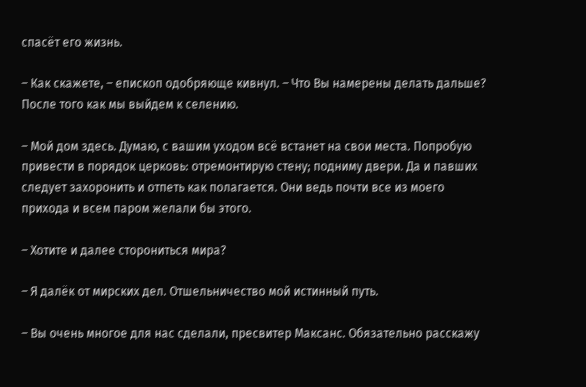спасёт его жизнь.

– Как скажете, – епископ одобряюще кивнул. – Что Вы намерены делать дальше? После того как мы выйдем к селению.

– Мой дом здесь. Думаю, с вашим уходом всё встанет на свои места. Попробую привести в порядок церковь: отремонтирую стену; подниму двери. Да и павших следует захоронить и отпеть как полагается. Они ведь почти все из моего прихода и всем паром желали бы этого.

– Хотите и далее сторониться мира?

– Я далёк от мирских дел. Отшельничество мой истинный путь.

– Вы очень многое для нас сделали, пресвитер Максанс. Обязательно расскажу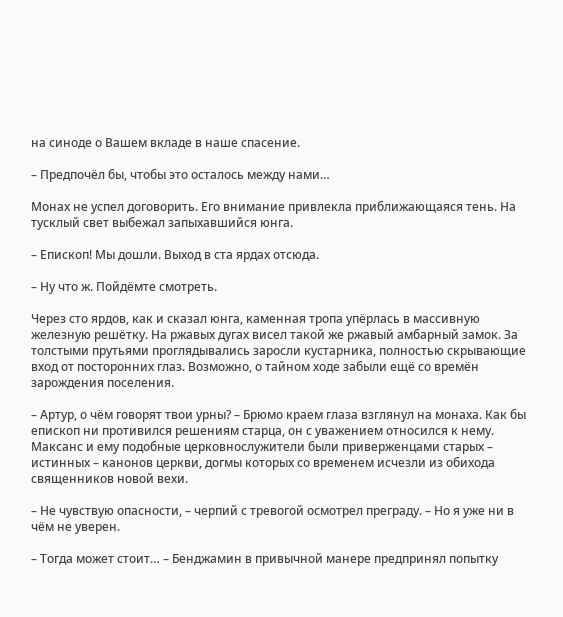на синоде о Вашем вкладе в наше спасение.

– Предпочёл бы, чтобы это осталось между нами…

Монах не успел договорить. Его внимание привлекла приближающаяся тень. На тусклый свет выбежал запыхавшийся юнга.

– Епископ! Мы дошли. Выход в ста ярдах отсюда.

– Ну что ж. Пойдёмте смотреть.

Через сто ярдов, как и сказал юнга, каменная тропа упёрлась в массивную железную решётку. На ржавых дугах висел такой же ржавый амбарный замок. За толстыми прутьями проглядывались заросли кустарника, полностью скрывающие вход от посторонних глаз. Возможно, о тайном ходе забыли ещё со времён зарождения поселения.

– Артур, о чём говорят твои урны? – Брюмо краем глаза взглянул на монаха. Как бы епископ ни противился решениям старца, он с уважением относился к нему. Максанс и ему подобные церковнослужители были приверженцами старых – истинных – канонов церкви, догмы которых со временем исчезли из обихода священников новой вехи.

– Не чувствую опасности, – черпий с тревогой осмотрел преграду. – Но я уже ни в чём не уверен.

– Тогда может стоит… – Бенджамин в привычной манере предпринял попытку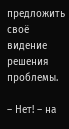предложить своё видение решения проблемы.

– Нет! – на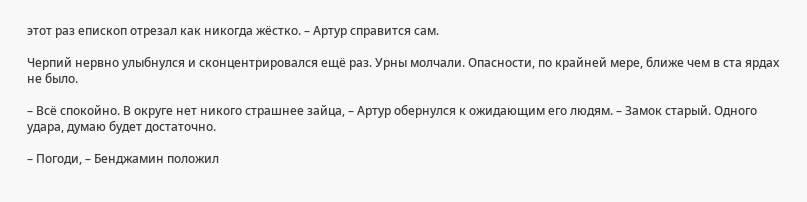этот раз епископ отрезал как никогда жёстко. – Артур справится сам.

Черпий нервно улыбнулся и сконцентрировался ещё раз. Урны молчали. Опасности, по крайней мере, ближе чем в ста ярдах не было.

– Всё спокойно. В округе нет никого страшнее зайца, – Артур обернулся к ожидающим его людям. – Замок старый. Одного удара, думаю будет достаточно.

– Погоди, – Бенджамин положил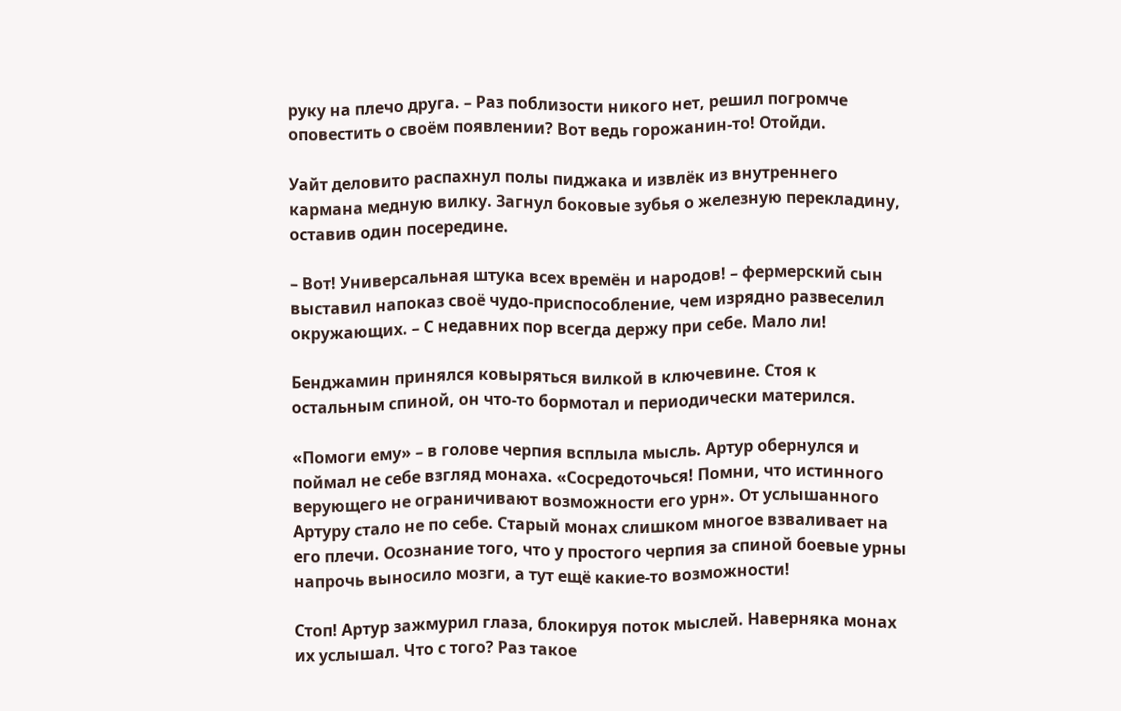руку на плечо друга. – Раз поблизости никого нет, решил погромче оповестить о своём появлении? Вот ведь горожанин-то! Отойди.

Уайт деловито распахнул полы пиджака и извлёк из внутреннего кармана медную вилку. Загнул боковые зубья о железную перекладину, оставив один посередине.

– Вот! Универсальная штука всех времён и народов! – фермерский сын выставил напоказ своё чудо-приспособление, чем изрядно развеселил окружающих. – С недавних пор всегда держу при себе. Мало ли!

Бенджамин принялся ковыряться вилкой в ключевине. Стоя к остальным спиной, он что-то бормотал и периодически матерился.

«Помоги ему» – в голове черпия всплыла мысль. Артур обернулся и поймал не себе взгляд монаха. «Сосредоточься! Помни, что истинного верующего не ограничивают возможности его урн». От услышанного Артуру стало не по себе. Старый монах слишком многое взваливает на его плечи. Осознание того, что у простого черпия за спиной боевые урны напрочь выносило мозги, а тут ещё какие-то возможности!

Стоп! Артур зажмурил глаза, блокируя поток мыслей. Наверняка монах их услышал. Что с того? Раз такое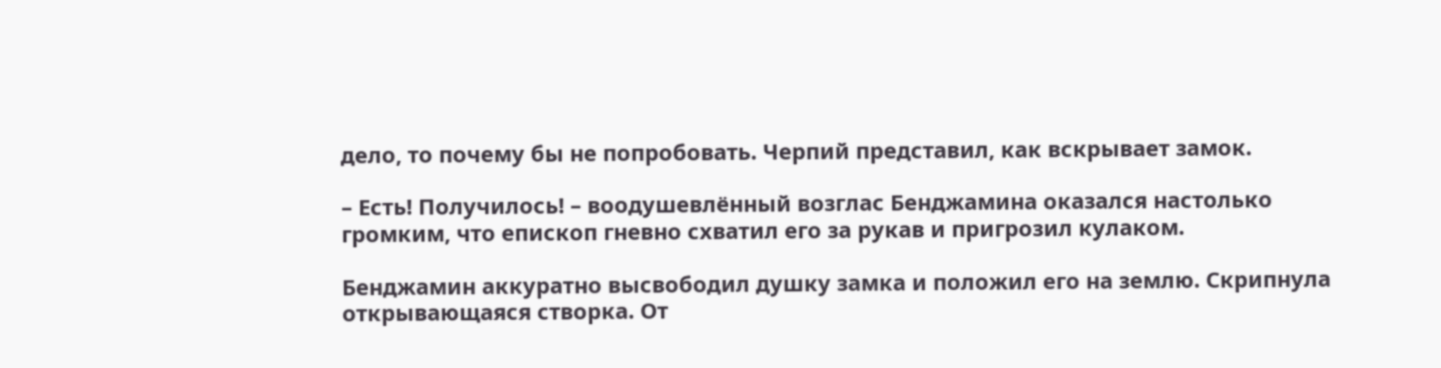дело, то почему бы не попробовать. Черпий представил, как вскрывает замок.

– Есть! Получилось! – воодушевлённый возглас Бенджамина оказался настолько громким, что епископ гневно схватил его за рукав и пригрозил кулаком.

Бенджамин аккуратно высвободил душку замка и положил его на землю. Скрипнула открывающаяся створка. От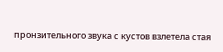пронзительного звука с кустов взлетела стая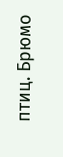птиц. Брюмо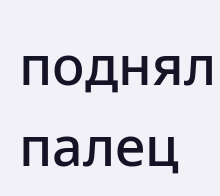поднял палец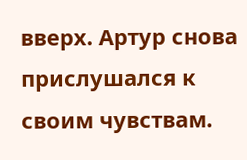вверх. Артур снова прислушался к своим чувствам.